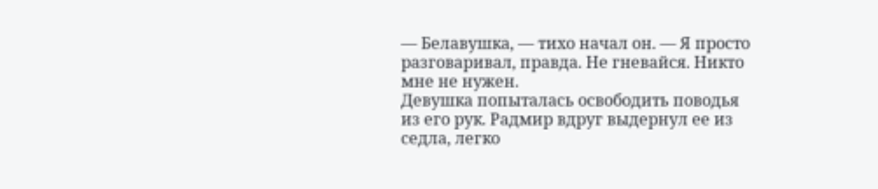— Белавушка, — тихо начал он. — Я просто разговаривал, правда. Не гневайся. Никто мне не нужен.
Девушка попыталась освободить поводья из его рук. Радмир вдруг выдернул ее из седла, легко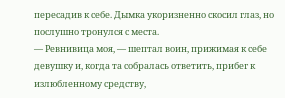пересадив к себе. Дымка укоризненно скосил глаз, но послушно тронулся с места.
— Ревнивица моя, — шептал воин, прижимая к себе девушку и, когда та собралась ответить, прибег к излюбленному средству,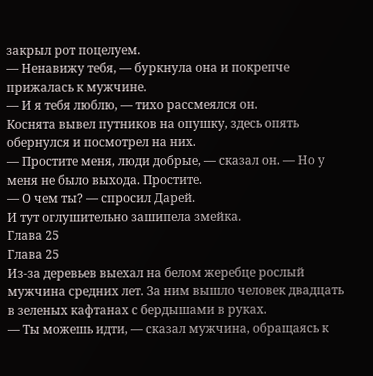закрыл рот поцелуем.
— Ненавижу тебя, — буркнула она и покрепче прижалась к мужчине.
— И я тебя люблю, — тихо рассмеялся он.
Коснята вывел путников на опушку, здесь опять обернулся и посмотрел на них.
— Простите меня, люди добрые, — сказал он. — Но у меня не было выхода. Простите.
— О чем ты? — спросил Дарей.
И тут оглушительно зашипела змейка.
Глава 25
Глава 25
Из-за деревьев выехал на белом жеребце рослый мужчина средних лет. За ним вышло человек двадцать в зеленых кафтанах с бердышами в руках.
— Ты можешь идти, — сказал мужчина, обращаясь к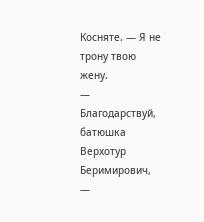Косняте. — Я не трону твою жену.
— Благодарствуй, батюшка Верхотур Беримирович, —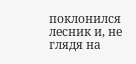поклонился лесник и, не глядя на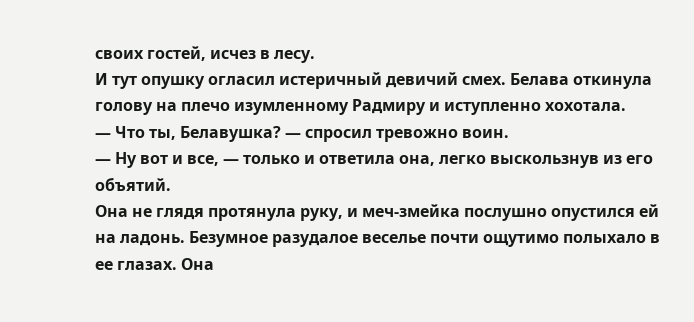своих гостей, исчез в лесу.
И тут опушку огласил истеричный девичий смех. Белава откинула голову на плечо изумленному Радмиру и иступленно хохотала.
— Что ты, Белавушка? — спросил тревожно воин.
— Ну вот и все, — только и ответила она, легко выскользнув из его объятий.
Она не глядя протянула руку, и меч-змейка послушно опустился ей на ладонь. Безумное разудалое веселье почти ощутимо полыхало в ее глазах. Она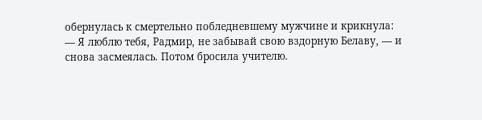обернулась к смертельно побледневшему мужчине и крикнула:
— Я люблю тебя, Радмир, не забывай свою вздорную Белаву, — и снова засмеялась. Потом бросила учителю.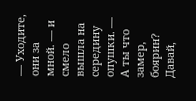— Уходите, они за мной. — и смело вышла на середину опушки. — А ты что замер, боярин? Давай,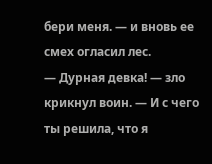бери меня. — и вновь ее смех огласил лес.
— Дурная девка! — зло крикнул воин. — И с чего ты решила, что я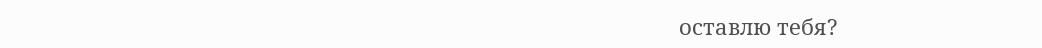оставлю тебя?